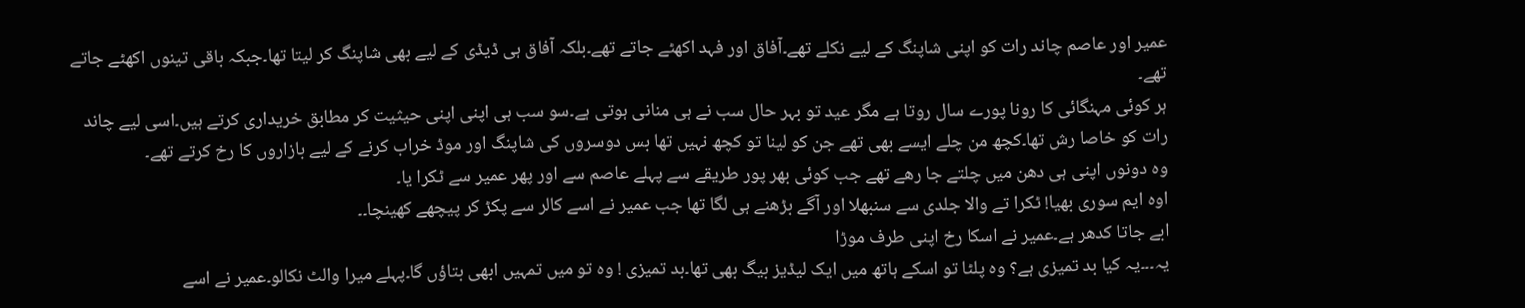عمیر اور عاصم چاند رات کو اپنی شاپنگ کے لیے نکلے تھے۔آفاق اور فہد اکھٹے جاتے تھے۔بلکہ آفاق ہی ڈیڈی کے لیے بھی شاپنگ کر لیتا تھا۔جبکہ باقی تینوں اکھٹے جاتے تھے۔
ہر کوئی مہنگائی کا رونا پورے سال روتا ہے مگر عید تو بہر حال سب نے ہی منانی ہوتی ہے۔سو سب ہی اپنی اپنی حیثیت کر مطابق خریداری کرتے ہیں۔اسی لیے چاند رات کو خاصا رش تھا۔کچھ من چلے ایسے بھی تھے جن کو لینا تو کچھ نہیں تھا بس دوسروں کی شاپنگ اور موڈ خراب کرنے کے لیے بازاروں کا رخ کرتے تھے۔
وہ دونوں اپنی ہی دھن میں چلتے جا رھے تھے جب کوئی بھر پور طریقے سے پہلے عاصم سے اور پھر عمیر سے ٹکرا یا۔
اوہ ایم سوری بھیا! ٹکرا تے والا جلدی سے سنبھلا اور آگے بڑھنے ہی لگا تھا جب عمیر نے اسے کالر سے پکڑ کر پیچھے کھینچا۔۔
ابے جاتا کدھر ہے۔عمیر نے اسکا رخ اپنی طرف موڑا
یہ۔۔۔یہ کیا بد تمیزی ہے؟ وہ پلٹا تو اسکے ہاتھ میں ایک لیڈیز بیگ بھی تھا۔بد تمیزی ! وہ تو میں تمہیں ابھی بتاؤں گا۔پہلے میرا والٹ نکالو۔عمیر نے اسے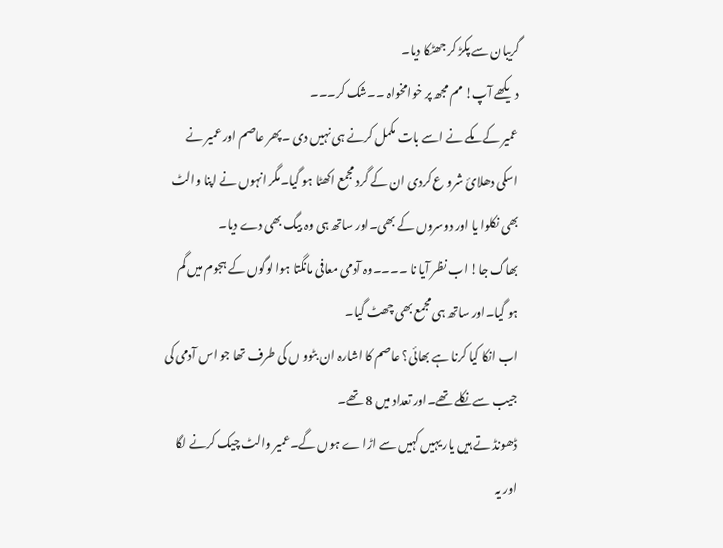گریبان سے پکڑ کر جھٹکا دیا۔
دیکھے آپ! مم مجھ پر خوامخواہ ۔۔شک کر۔۔۔
عمیر کے مکے نے اسے بات مکمل کرنے ہی نہیں دی ۔پھر عاصم اور عمیر نے اسکی دھلائ شرو ع کردی ان کے گرد مجمع اکھٹا ہو گیا۔مگر انہوں نے اپنا والٹ بھی نکلوا یا اور دوسروں کے بھی۔اور ساتھ ہی وہ بیگ بھی دے دیا۔
بھاگ جا! اب نظر آیا نا ۔۔۔۔وہ آدمی معافی مانگتا ہوا لوگوں کے ہجوم میں گم ہو گیا۔اور ساتھ ہی مجمع بھی چھٹ گیا۔
اب انکا کیا کرنا ہے بھائی؟ عاصم کا اشارہ ان بٹوو ں کی طرف تھا جو اس آدمی کی جیب سے نکلے تھے۔اور تعداد میں 8 تھے۔
ڈھونڈ تے ہیں یار یہیں کہیں سے اڑا ے ہوں گے۔عمیر والٹ چیک کرنے لگا
اور یہ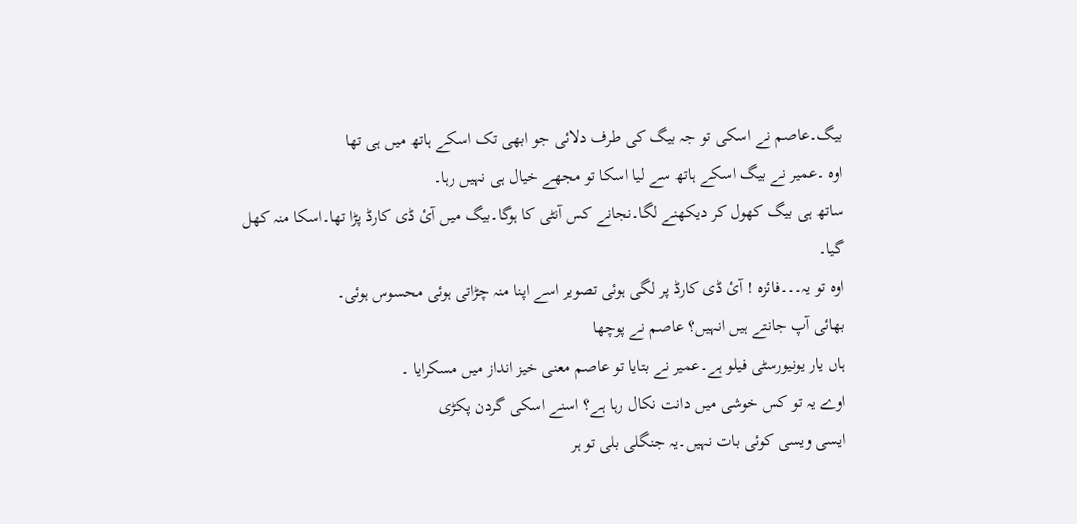بیگ۔عاصم نے اسکی تو جہ بیگ کی طرف دلائی جو ابھی تک اسکے ہاتھ میں ہی تھا
اوہ ۔عمیر نے بیگ اسکے ہاتھ سے لیا اسکا تو مجھے خیال ہی نہیں رہا۔
ساتھ ہی بیگ کھول کر دیکھنے لگا۔نجانے کس آنٹی کا ہوگا۔بیگ میں آئ ڈی کارڈ پڑا تھا۔اسکا منہ کھل گیا۔
اوہ تو یہ۔۔۔فائزہ ! آئ ڈی کارڈ پر لگی ہوئی تصویر اسے اپنا منہ چڑاتی ہوئی محسوس ہوئی۔
بھائی آپ جانتے ہیں انہیں؟ عاصم نے پوچھا
ہاں یار یونیورسٹی فیلو ہے۔عمیر نے بتایا تو عاصم معنی خیز انداز میں مسکرایا ۔
اوے یہ تو کس خوشی میں دانت نکال رہا ہے؟ اسنے اسکی گردن پکڑی
ایسی ویسی کوئی بات نہیں۔یہ جنگلی بلی تو ہر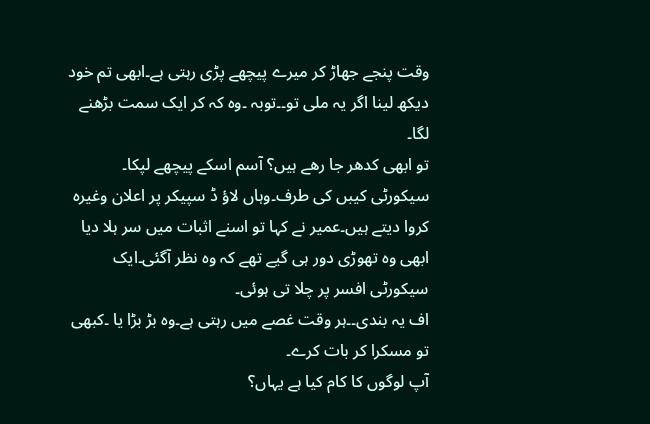وقت پنجے جھاڑ کر میرے پیچھے پڑی رہتی ہے۔ابھی تم خود دیکھ لینا اگر یہ ملی تو۔۔توبہ ۔وہ کہ کر ایک سمت بڑھنے لگا۔
تو ابھی کدھر جا رھے ہیں؟ آسم اسکے پیچھے لپکا۔
سیکورٹی کیبں کی طرف۔وہاں لاؤ ڈ سپیکر پر اعلان وغیرہ کروا دیتے ہیں۔عمیر نے کہا تو اسنے اثبات میں سر ہلا دیا
ابھی وہ تھوڑی دور ہی گیے تھے کہ وہ نظر آگئی۔ایک سیکورٹی افسر پر چلا تی ہوئی۔
اف یہ بندی۔۔ہر وقت غصے میں رہتی ہے۔وہ بڑ بڑا یا ۔کبھی تو مسکرا کر بات کرے۔
آپ لوگوں کا کام کیا ہے یہاں؟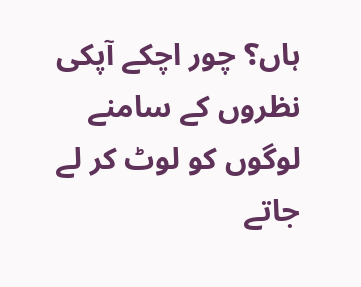ہاں؟ چور اچکے آپکی نظروں کے سامنے لوگوں کو لوٹ کر لے جاتے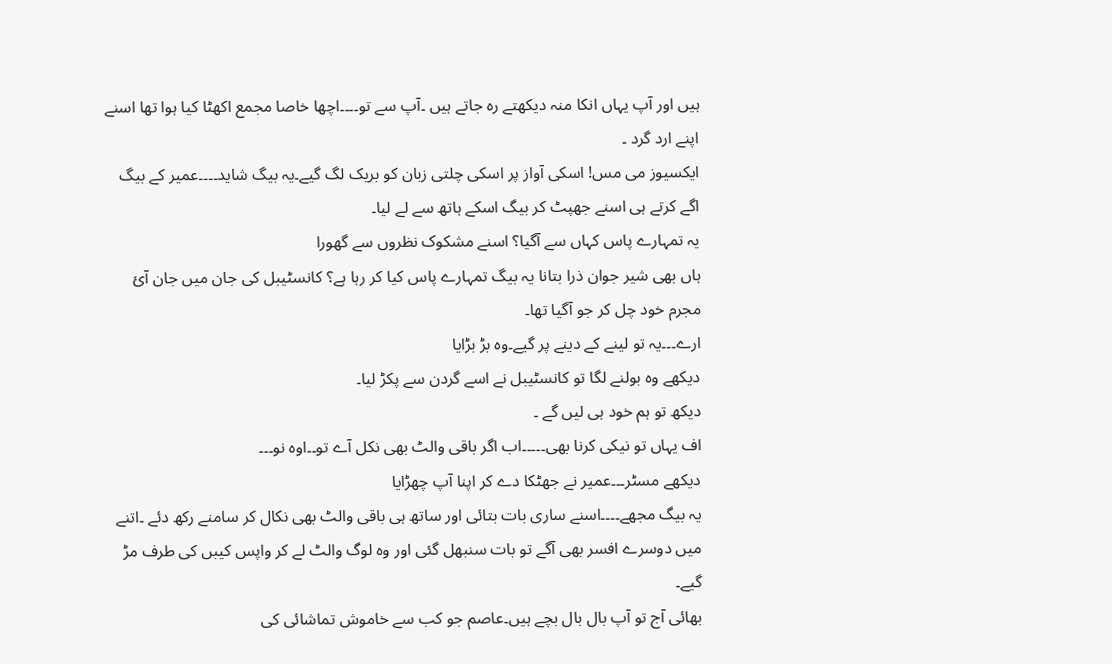ہیں اور آپ یہاں انکا منہ دیکھتے رہ جاتے ہیں ۔آپ سے تو۔۔۔۔اچھا خاصا مجمع اکھٹا کیا ہوا تھا اسنے اپنے ارد گرد ۔
ایکسیوز می مس! اسکی آواز پر اسکی چلتی زبان کو بریک لگ گیے۔یہ بیگ شاید۔۔۔۔عمیر کے بیگ اگے کرتے ہی اسنے جھپٹ کر بیگ اسکے ہاتھ سے لے لیا۔
یہ تمہارے پاس کہاں سے آگیا؟ اسنے مشکوک نظروں سے گھورا
ہاں بھی شیر جوان ذرا بتانا یہ بیگ تمہارے پاس کیا کر رہا ہے؟ کانسٹیبل کی جان میں جان آئ
مجرم خود چل کر جو آگیا تھا۔
ارے۔۔۔یہ تو لینے کے دینے پر گیے۔وہ بڑ بڑایا
دیکھے وہ بولنے لگا تو کانسٹیبل نے اسے گردن سے پکڑ لیا۔
دیکھ تو ہم خود ہی لیں گے ۔
اف یہاں تو نیکی کرنا بھی۔۔۔۔۔اب اگر باقی والٹ بھی نکل آے تو۔۔اوہ نو۔۔۔
دیکھے مسٹر۔۔۔عمیر نے جھٹکا دے کر اپنا آپ چھڑایا
یہ بیگ مجھے۔۔۔۔اسنے ساری بات بتائی اور ساتھ ہی باقی والٹ بھی نکال کر سامنے رکھ دئے ۔اتنے میں دوسرے افسر بھی آگے تو بات سنبھل گئی اور وہ لوگ والٹ لے کر واپس کیبں کی طرف مڑ گیے۔
بھائی آج تو آپ بال بال بچے ہیں۔عاصم جو کب سے خاموش تماشائی کی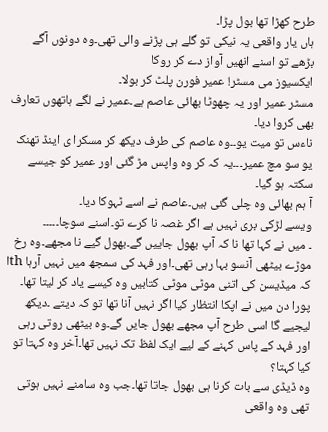طرح کھڑا تھا بول پڑا۔
ہاں یار واقعی یہ نیکی تو گلے ہی پڑنے والی تھی۔وہ دونوں آگے بڑھے تو اسنے انھیں آواز دے کر روکا
ایکسیوز می مسٹر! عمیر فورن پلٹ کر بولا۔
مسٹر عمیر اور یہ چھوٹا بھائی عاصم ہے۔عمیر نے لگے ہاتھوں تعارف بھی کروا دیا۔
ناءس تو میت یو۔۔وہ عاصم کی طرف دیکھ کر مسکرا ی اینڈ تھنک یو سو مچ عمیر۔۔۔یہ کہ کر وہ واپس مڑ گئی اور عمیر کو جیسے سکتہ ہو گیا۔
آ ہم بھائی وہ چلی گئی ہیں۔عاصم نے اسے ٹہوکا دیا۔
ویسے لڑکی بری نہیں ہے اگر غصہ نا کرے تو۔اسنے سوچا۔۔۔۔۔
۔ میں نے کہا تھا نا کہ آپ بھول جاییں گے۔بھول گیے نا مجھے۔وہ رخ موڑے بیٹھی آنسو بہا رہی تھی۔اور فہد کی سمجھ میں نہیں آرہا thا کہ میڈیسن کی اتنی موٹی موٹی کتابیں وہ کیسے یاد کر لیتا تھا۔
پورا دن میں نے اپکا انتظار کیا اگر نہیں آنا تھا تو کہ دیتے ۔دیکھ لیجیے گا اسی طرح آپ مجھے بھول جایں گے۔وہ بیٹھی روتی رہی اور فہد کے پاس کہنے کے لیے ایک لفظ تک نہیں تھا۔آخر وہ کہتا تو کیا کہتا؟
وہ ڈیڈی سے بات کرنا ہی بھول جاتا تھا۔جب وہ سامنے نہیں ہوتی تھی وہ واقعی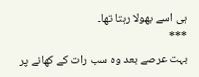ہی اسے بھولا رہتا تھا۔
***
بہت عرصے بعد وہ سب رات کے کھانے پر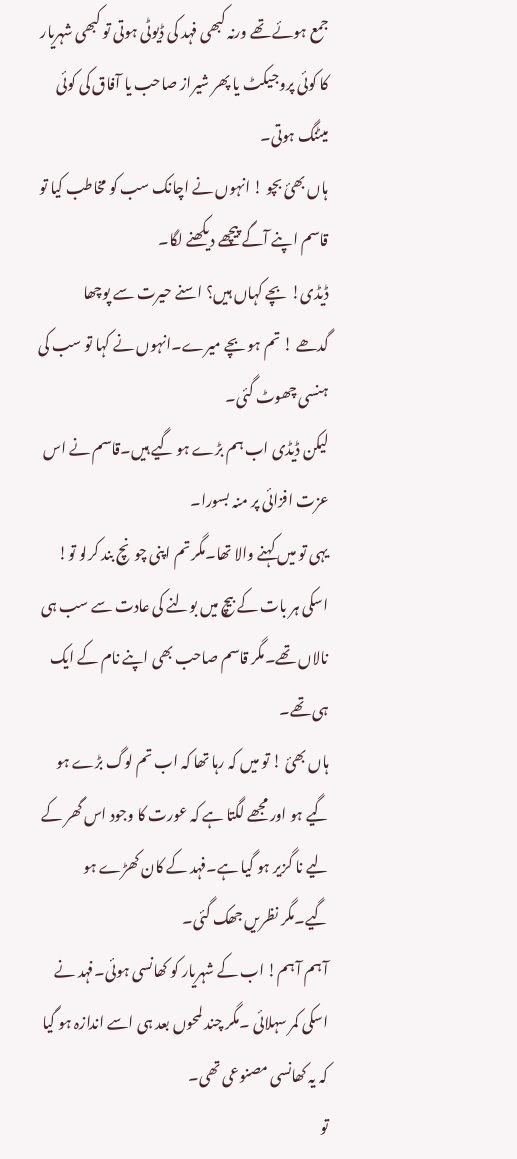جمع ہوئے تھے ورنہ کبھی فہد کی ڈیوٹی ہوتی تو کبھی شہریار کا کوئی پروجیکٹ یا پھر شیراز صاحب یا آفاق کی کوئی میٹنگ ہوتی۔
ہاں بھئ بچو ! انہوں نے اچانک سب کو مخاطب کیا تو قاسم اپنے آگے پیچھے دیکھنے لگا۔
ڈیڈی! بچے کہاں ہیں؟ اسنے حیرت سے پوچھا
گدھے ! تم ہو بچے میرے۔انہوں نے کہا تو سب کی ہنسی چھوٹ گئی۔
لیکن ڈیڈی اب ہم بڑے ہو گیے ہیں۔قاسم نے اس عزت افزائی پر منہ بسورا۔
یہی تو میں کہنے والا تھا۔مگر تم اپنی چونچ بند کرلو تو!
اسکی ہر بات کے بیچ میں بولنے کی عادت سے سب ہی نالاں تھے۔مگر قاسم صاحب بھی اپنے نام کے ایک ہی تھے۔
ہاں بھئ ! تو میں کہ رہا تھا کہ اب تم لوگ بڑے ہو گیے ہو اور مجھے لگتا ہے کہ عورت کا وجود اس گھر کے لیے نا گزیر ہو گیا ہے۔فہد کے کان کھڑے ہو گیے۔مگر نظریں جھک گئی۔
آ ہم آ ہم! اب کے شہریار کو کھانسی ہوئی۔فہد نے اسکی کمر سہلائی ۔مگر چند لمحوں بعد ہی اسے اندازہ ہو گیا کہ یہ کھانسی مصنوعی تھی۔
تو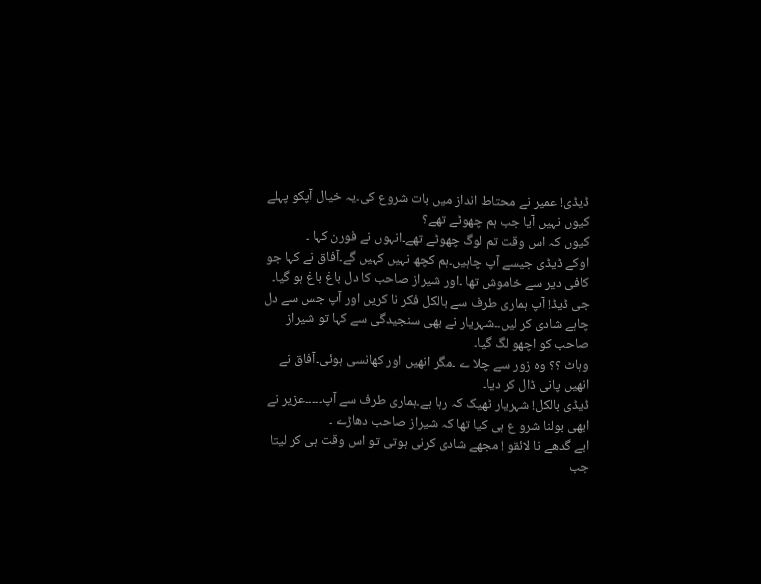ڈیڈی! عمیر نے محتاط انداز میں بات شروع کی۔یہ خیال آپکو پہلے کیوں نہیں آیا جب ہم چھوٹے تھے؟
کیوں کہ اس وقت تم لوگ چھوٹے تھے۔انہوں نے فورن کہا ۔
اوکے ڈیڈی جیسے آپ چاہیں۔ہم کچھ نہیں کہیں گے۔آفاق نے کہا جو کافی دیر سے خاموش تھا ۔اور شیراز صاحب کا دل باغ باغ ہو گیا۔
جی ڈیڈ! آپ ہماری طرف سے بالکل فکر نا کریں اور آپ جس سے دل چاہے شادی کر لیں۔۔شہریار نے بھی سنجیدگی سے کہا تو شیراز صاحب کو اچھو لگ گیا۔
وہاٹ ؟؟ وہ زور سے چلا ے ۔مگر انھیں اور کھانسی ہوئی۔آفاق نے انھیں پانی ڈال کر دیا۔
ڈیڈی بالکل! شہریار ٹھیک کہ رہا ہے۔ہماری طرف سے آپ۔۔۔۔۔عزیر نے ابھی بولنا شرو ع ہی کیا تھا کہ شیراز صاحب دھاڑے ۔
ابے گدھے نا لائقو ! مجھے شادی کرنی ہوتی تو اس وقت ہی کر لیتا جب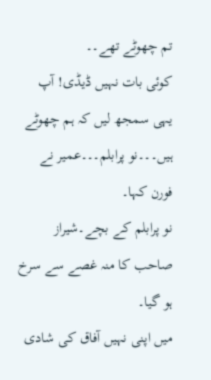تم چھوٹے تھے۔۔
کوئی بات نہیں ڈیڈی! آپ یہی سمجھ لیں کہ ہم چھوٹے ہیں۔۔۔نو پرابلم۔۔۔عمیر نے فورن کہا۔
نو پرابلم کے بچے۔شیراز صاحب کا منہ غصے سے سرخ ہو گیا۔
میں اپنی نہیں آفاق کی شادی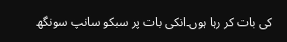کی بات کر رہا ہوں۔انکی بات پر سبکو سانپ سونگھ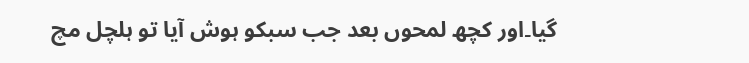گیا۔اور کچھ لمحوں بعد جب سبکو ہوش آیا تو ہلچل مچ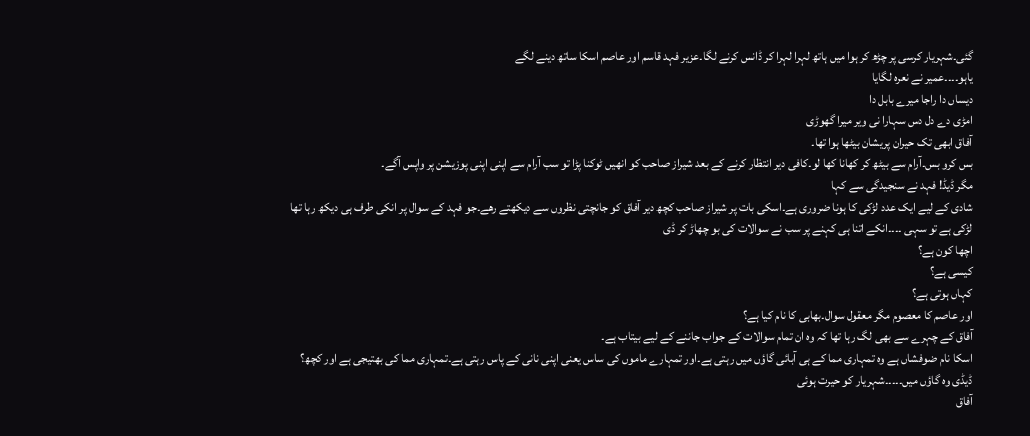گئی۔شہریار کرسی پر چڑھ کر ہوا میں ہاتھ لہرا لہرا کر ڈانس کرنے لگا۔عزیر فہد قاسم اور عاصم اسکا ساتھ دینے لگے
یاہو۔۔۔۔عمیر نے نعرہ لگایا
دیساں دا راجا میرے بابل دا
امڑی دے دل دس سہارا نی ویر میرا گھوڑی
آفاق ابھی تک حیران پریشان بیٹھا ہوا تھا۔
بس کرو بس۔آرام سے بیٹھ کر کھانا کھا لو۔کافی دیر انتظار کرنے کے بعد شیراز صاحب کو انھیں ٹوکنا پڑا تو سب آرام سے اپنی اپنی پوزیشن پر واپس آگے۔
مگر ڈیڈ! فہد نے سنجیدگی سے کہا
شادی کے لیے ایک عدد لڑکی کا ہونا ضروری ہے۔اسکی بات پر شیراز صاحب کچھ دیر آفاق کو جانچتی نظروں سے دیکھتے رھے۔جو فہد کے سوال پر انکی طرف ہی دیکھ رہا تھا
لڑکی ہے تو سہی ۔۔۔۔انکے اتنا ہی کہنے پر سب نے سوالات کی بو چھاڑ کر ڈی
اچھا کون ہے؟
کیسی ہے؟
کہاں ہوتی ہے؟
اور عاصم کا معصوم مگر معقول سوال۔بھابی کا نام کیا ہے؟
آفاق کے چہرے سے بھی لگ رہا تھا کہ وہ ان تمام سوالات کے جواب جاننے کے لیے بیتاب ہے۔
اسکا نام ضوفشاں ہے وہ تمہاری مما کے ہی آبائی گاؤں میں رہتی ہے۔اور تمہارے ماموں کی ساس یعنی اپنی نانی کے پاس رہتی ہے۔تمہاری مما کی بھتیجی ہے اور کچھ؟
ڈیڈی وہ گاؤں میں۔۔۔۔۔شہریار کو حیرت ہوئی
آفاق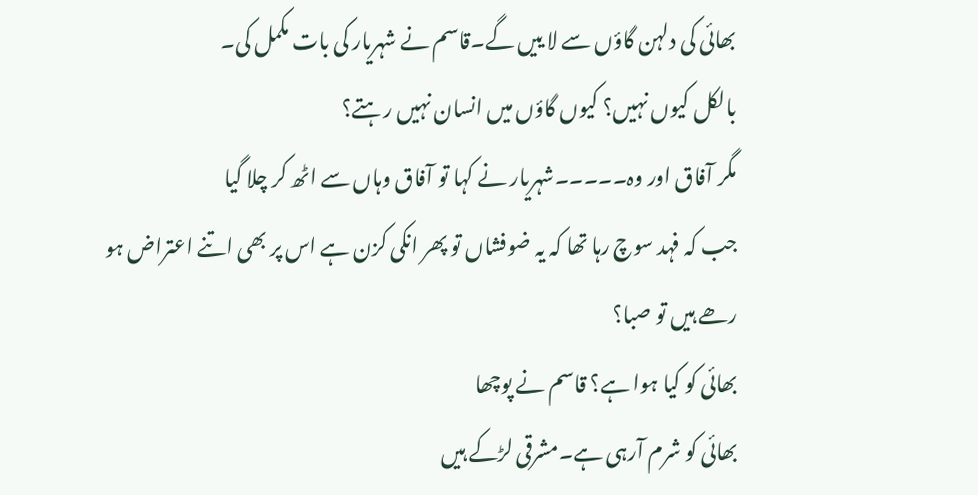بھائی کی دلہن گاؤں سے لا ییں گے۔قاسم نے شہریار کی بات مکمل کی۔
بالکل کیوں نہیں؟ کیوں گاؤں میں انسان نہیں رہتے؟
مگر آفاق اور وہ۔۔۔۔۔شہریار نے کہا تو آفاق وہاں سے اٹھ کر چلا گیا
جب کہ فہد سوچ رہا تھا کہ یہ ضوفشاں تو پھر انکی کزن ہے اس پر بھی اتنے اعتراض ہو رھے ہیں تو صبا؟
بھائی کو کیا ہوا ہے؟ قاسم نے پوچھا
بھائی کو شرم آرہی ہے۔مشرقی لڑکے ہیں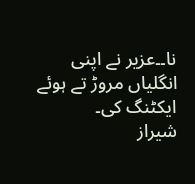نا۔۔عزیر نے اپنی انگلیاں مروڑ تے ہوئے ایکٹنگ کی۔
شیراز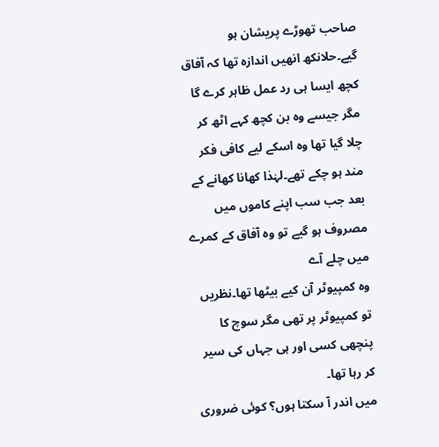صاحب تھوڑے پریشان ہو گیے۔حلانکھ انھیں اندازہ تھا کہ آفاق کچھ ایسا ہی رد عمل ظاہر کرے گا مگر جیسے وہ بن کچھ کہے اٹھ کر چلا گیا تھا وہ اسکے لیے کافی فکر مند ہو چکے تھے۔لہٰذا کھانا کھانے کے بعد جب سب اپنے کاموں میں مصروف ہو گیے تو وہ آفاق کے کمرے میں چلے آے
وہ کمپیوٹر آن کیے بیٹھا تھا۔نظریں تو کمپیوٹر پر تھی مگر سوچ کا پنچھی کسی اور ہی جہاں کی سیر کر رہا تھا۔
میں اندر آ سکتا ہوں؟ کوئی ضروری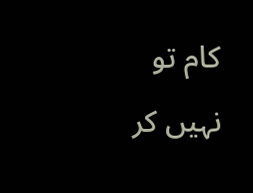کام تو نہیں کر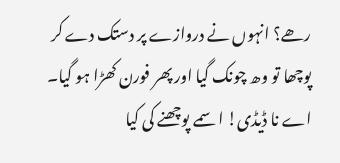رھے؟ انہوں نے دروازے پر دستک دے کر پوچھا تو وھ چونک گیا اور پھر فورن کھڑا ہو گیا۔
اے نا ڈیڈی! اسمے پوچھنے کی کیا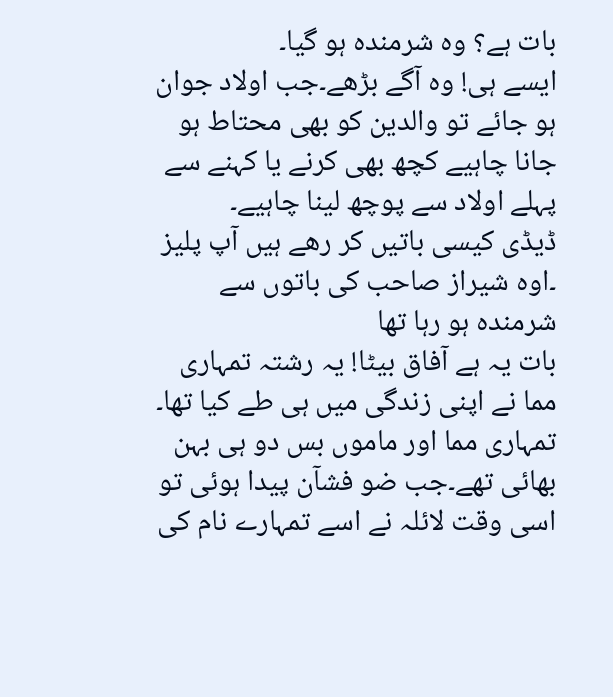بات ہے؟ وہ شرمندہ ہو گیا۔
ایسے ہی! وہ آگے بڑھے۔جب اولاد جوان ہو جائے تو والدین کو بھی محتاط ہو جانا چاہیے کچھ بھی کرنے یا کہنے سے پہلے اولاد سے پوچھ لینا چاہیے۔
ڈیڈی کیسی باتیں کر رھے ہیں آپ پلیز ۔اوہ شیراز صاحب کی باتوں سے شرمندہ ہو رہا تھا
بات یہ ہے آفاق بیٹا! یہ رشتہ تمہاری مما نے اپنی زندگی میں ہی طے کیا تھا۔ تمہاری مما اور ماموں بس دو ہی بہن بھائی تھے۔جب ضو فشآن پیدا ہوئی تو اسی وقت لائلہ نے اسے تمہارے نام کی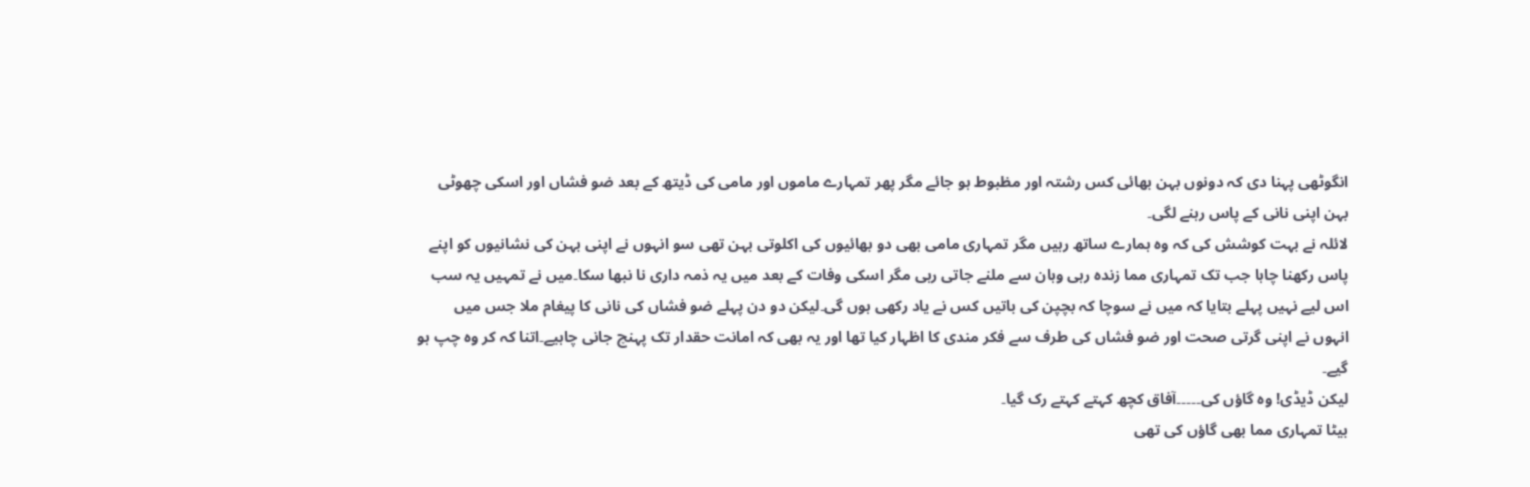انگوٹھی پہنا دی کہ دونوں بہن بھائی کس رشتہ اور مظبوط ہو جائے مگر پھر تمہارے ماموں اور مامی کی ڈیتھ کے بعد ضو فشاں اور اسکی چھوٹی بہن اپنی نانی کے پاس رہنے لگی۔
لائلہ نے بہت کوشش کی کہ وہ ہمارے ساتھ رہیں مگر تمہاری مامی بھی دو بھائیوں کی اکلوتی بہن تھی سو انہوں نے اپنی بہن کی نشانیوں کو اپنے پاس رکھنا چاہا جب تک تمہاری مما زندہ رہی وہان سے ملنے جاتی رہی مگر اسکی وفات کے بعد میں یہ ذمہ داری نا نبھا سکا۔میں نے تمہیں یہ سب اس لیے نہیں پہلے بتایا کہ میں نے سوچا کہ بچپن کی باتیں کس نے یاد رکھی ہوں گی۔لیکن دو دن پہلے ضو فشاں کی نانی کا پیغام ملا جس میں انہوں نے اپنی گرتی صحت اور ضو فشاں کی طرف سے فکر مندی کا اظہار کیا تھا اور یہ بھی کہ امانت حقدار تک پہنچ جانی چاہیے۔اتنا کہ کر وہ چپ ہو گیے۔
لیکن ڈیڈی! وہ گاؤں کی۔۔۔۔۔آفاق کچھ کہتے کہتے رک گیا۔
بیٹا تمہاری مما بھی گاؤں کی تھی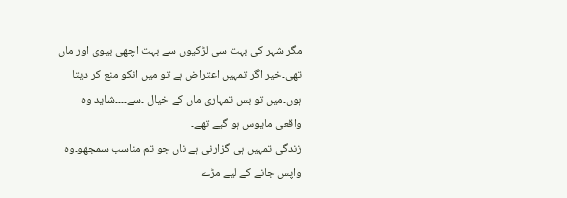مگر شہر کی بہت سی لڑکیوں سے بہت اچھی بیوی اور ماں تھی۔خیر اگر تمہیں اعتراض ہے تو میں انکو منع کر دیتا ہوں۔میں تو بس تمہاری ماں کے خیال ۔سے۔۔۔۔شاید وہ واقعی مایوس ہو گیے تھے۔
زندگی تمہیں ہی گزارنی ہے ناں جو تم مناسب سمجھو۔وہ واپس جانے کے لیے مڑے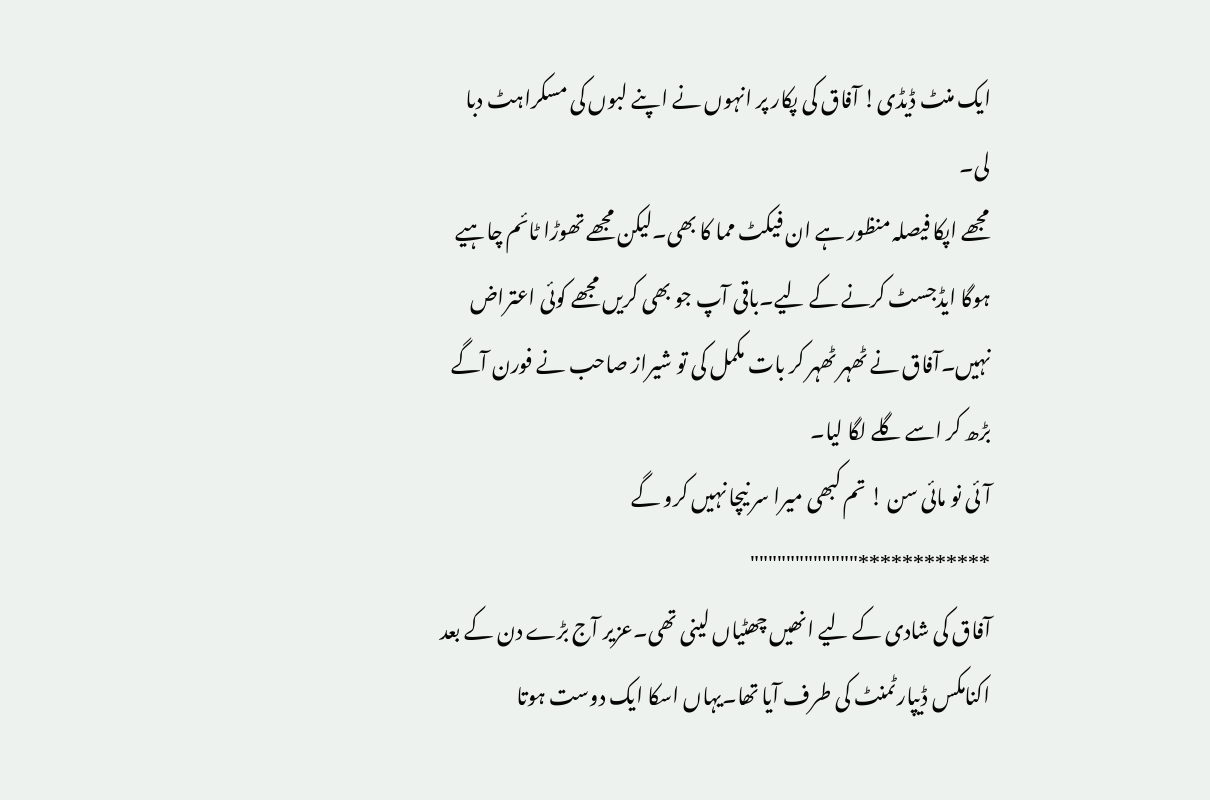ایک منٹ ڈیڈی! آفاق کی پکار پر انہوں نے اپنے لبوں کی مسکراہٹ دبا لی۔
مجھے اپکا فیصلہ منظور ہے ان فیکٹ مما کا بھی۔لیکن مجھے تھوڑا ٹائم چاہیے ہوگا ایڈجسٹ کرنے کے لیے۔باقی آپ جو بھی کریں مجھے کوئی اعتراض نہیں۔آفاق نے ٹھہر ٹھہر کر بات مکمل کی تو شیراز صاحب نے فورن آگے بڑھ کر اسے گلے لگا لیا۔
آئی نو مائی سن ! تم کبھی میرا سر نیچا نہیں کرو گے
************""""""""""""
آفاق کی شادی کے لیے انھیں چھٹیاں لینی تھی۔عزیر آج بڑے دن کے بعد اکنامکس ڈیپارٹمنٹ کی طرف آیا تھا۔یہاں اسکا ایک دوست ہوتا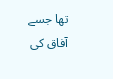تھا جسے آفاق کی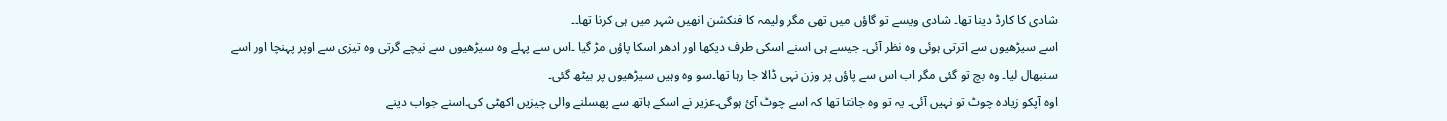شادی کا کارڈ دینا تھا۔ شادی ویسے تو گاؤں میں تھی مگر ولیمہ کا فنکشن انھیں شہر میں ہی کرنا تھا۔۔
اسے سیڑھیوں سے اترتی ہوئی وہ نظر آئی۔ جیسے ہی اسنے اسکی طرف دیکھا اور ادھر اسکا پاؤں مڑ گیا ۔اس سے پہلے وہ سیڑھیوں سے نیچے گرتی وہ تیزی سے اوپر پہنچا اور اسے سنبھال لیا۔ وہ بچ تو گئی مگر اب اس سے پاؤں پر وزن نہی ڈالا جا رہا تھا۔سو وہ وہیں سیڑھیوں پر بیٹھ گئی۔
اوہ آپکو زیادہ چوٹ تو نہیں آئی۔ یہ تو وہ جانتا تھا کہ اسے چوٹ آئ ہوگی۔عزیر نے اسکے ہاتھ سے پھسلنے والی چیزیں اکھٹی کی۔اسنے جواب دینے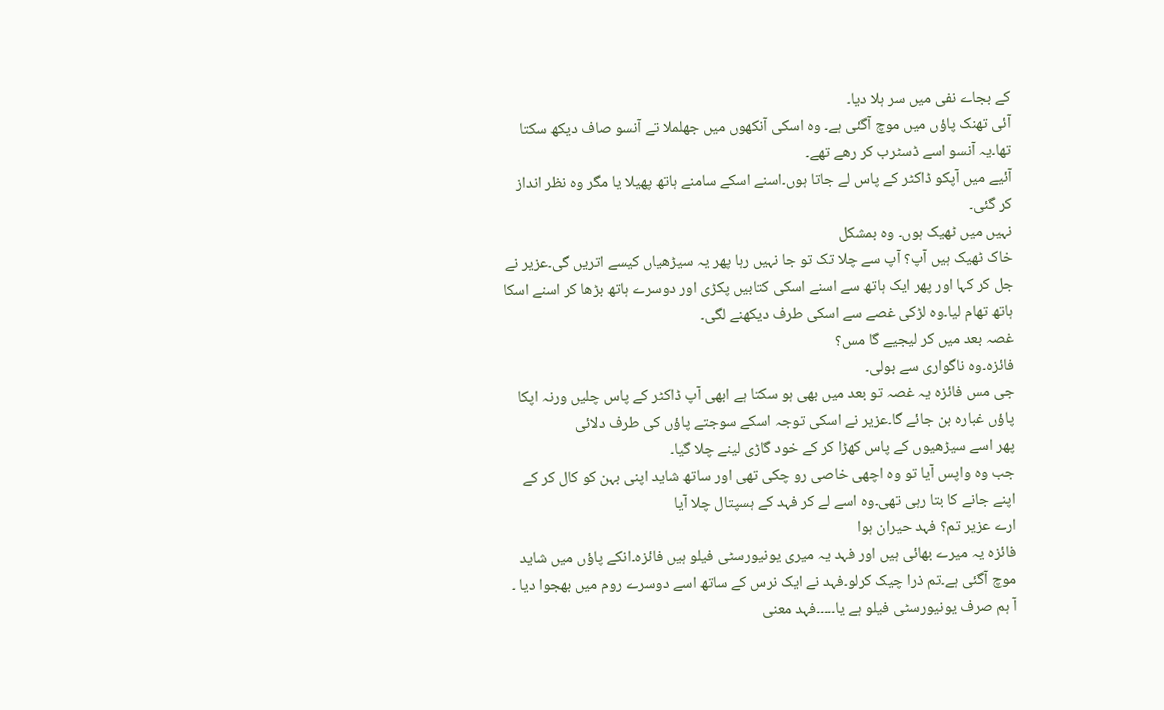کے بجاے نفی میں سر ہلا دیا۔
آئی تھنک پاؤں میں موچ آگئی ہے۔ وہ اسکی آنکھوں میں جھلملا تے آنسو صاف دیکھ سکتا تھا۔یہ آنسو اسے ڈسٹرب کر رھے تھے۔
آئیے میں آپکو ڈاکٹر کے پاس لے جاتا ہوں۔اسنے اسکے سامنے ہاتھ پھیلا یا مگر وہ نظر انداز کر گئی۔
نہیں میں ٹھیک ہوں۔ وہ بمشکل
خاک ٹھیک ہیں آپ؟ آپ سے چلا تک تو جا نہیں رہا پھر یہ سیڑھیاں کیسے اتریں گی۔عزیر نے جل کر کہا اور پھر ایک ہاتھ سے اسنے اسکی کتابیں پکڑی اور دوسرے ہاتھ بڑھا کر اسنے اسکا ہاتھ تھام لیا۔وہ لڑکی غصے سے اسکی طرف دیکھنے لگی۔
غصہ بعد میں کر لیجیے گا مس؟
فائزہ۔وہ ناگواری سے بولی۔
جی مس فائزہ یہ غصہ تو بعد میں بھی ہو سکتا ہے ابھی آپ ڈاکٹر کے پاس چلیں ورنہ اپکا پاؤں غبارہ بن جائے گا۔عزیر نے اسکی توجہ اسکے سوجتے پاؤں کی طرف دلائی
پھر اسے سیڑھیوں کے پاس کھڑا کر کے خود گاڑی لینے چلا گیا۔
جب وہ واپس آیا تو وہ اچھی خاصی رو چکی تھی اور ساتھ شاید اپنی بہن کو کال کر کے اپنے جانے کا بتا رہی تھی۔وہ اسے لے کر فہد کے ہسپتال چلا آیا
ارے عزیر تم؟ فہد حیران ہوا
فائزہ یہ میرے بھائی ہیں اور فہد یہ میری یونیورسٹی فیلو ہیں فائزہ۔انکے پاؤں میں شاید موچ آگئی ہے۔تم ذرا چیک کرلو۔فہد نے ایک نرس کے ساتھ اسے دوسرے روم میں بھجوا دیا ۔
آ ہم صرف یونیورسٹی فیلو ہے یا۔۔۔۔۔فہد معنی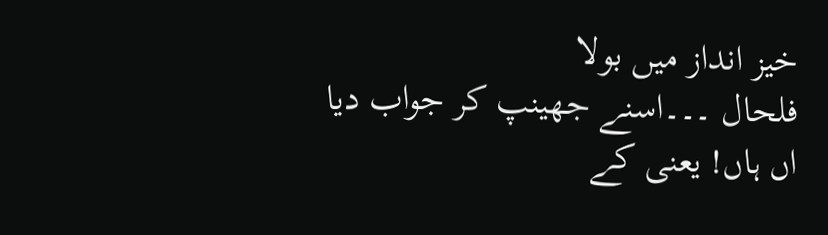خیز انداز میں بولا
فلحال ۔۔۔اسنے جھینپ کر جواب دیا
اں ہاں! یعنی کے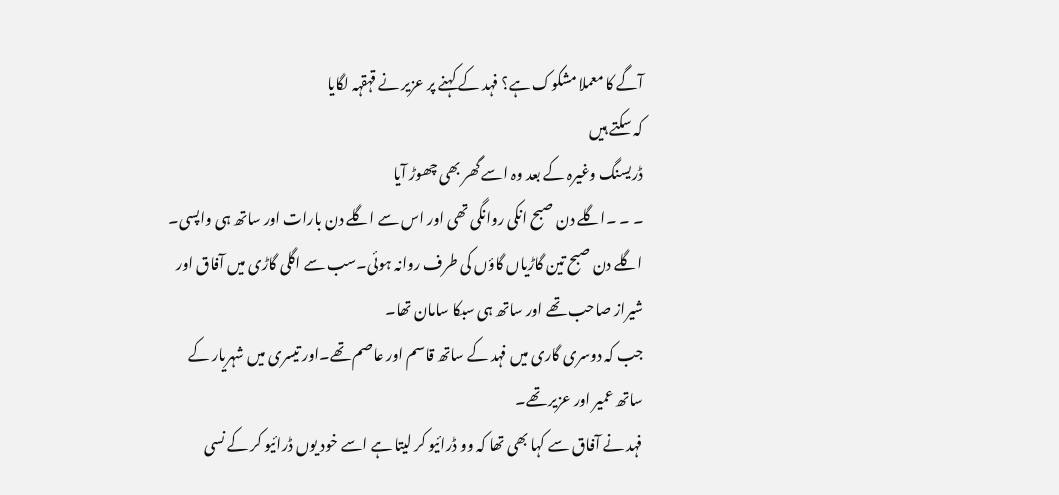آگے کا معملا مشکوک ہے؟ فہد کے کہنے پر عزیر نے قہقہہ لگایا
کہ سکتے ہیں
ڈریسنگ وغیرہ کے بعد وہ اسے گھر بھی چھوڑ آیا
۔ ۔ ۔اگلے دن صبح انکی روانگی تھی اور اس سے اگلے دن بارات اور ساتھ ہی واپسی۔
اگلے دن صبح تین گاڑیاں گاؤں کی طرف روانہ ہوئی۔سب سے اگلی گاڑی میں آفاق اور شیراز صاحب تھے اور ساتھ ہی سبکا سامان تھا۔
جب کہ دوسری گاری میں فہد کے ساتھ قاسم اور عاصم تھے۔اور تیسری میں شہریار کے ساتھ عمیر اور عزیر تھے۔
فہد نے آفاق سے کہا بھی تھا کہ وو ڈرائیو کر لیتا ہے اسے خود یوں ڈرائیو کر کے نسی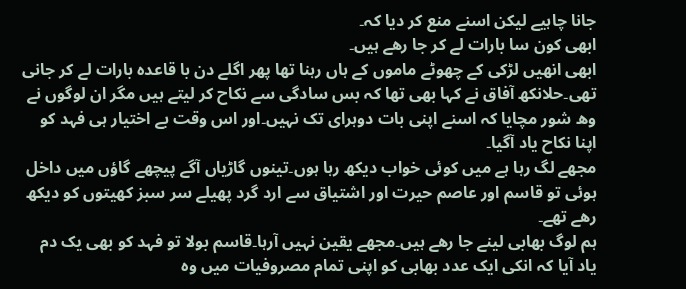جانا چاہیے لیکن اسنے منع کر دیا کہ۔
ابھی کون سا بارات لے کر جا رھے ہیں۔
ابھی انھیں لڑکی کے چھوٹے ماموں کے ہاں رہنا تھا پھر اگلے دن با قاعدہ بارات لے کر جانی تھی۔حلانکھ آفاق نے کہا بھی تھا کہ بس سادگی سے نکاح کر لیتے ہیں مگر ان لوگوں نے وھ شور مچایا کہ اسنے اپنی بات دوہرای تک نہیں۔اور اس وقت بے اختیار ہی فہد کو اپنا نکاح یاد آگیا۔
مجھے لگ رہا ہے میں کوئی خواب دیکھ رہا ہوں۔تینوں گاڑیاں آگے پیچھے گاؤں میں داخل ہوئی تو قاسم اور عاصم حیرت اور اشتیاق سے ارد گرد پھیلے سر سبز کھیتوں کو دیکھ رھے تھے۔
ہم لوگ بھابی لینے جا رھے ہیں۔مجھے یقین نہیں آرہا۔قاسم بولا تو فہد کو بھی یک دم یاد آیا کہ انکی ایک عدد بھابی کو اپنی تمام مصروفیات میں وہ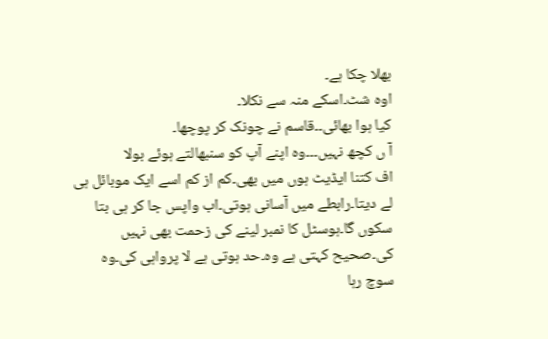بھلا چکا ہے۔
اوہ شٹ۔اسکے منہ سے نکلا۔
کیا ہوا بھائی۔۔قاسم نے چونک کر پوچھا۔
آ ں کچھ نہیں۔۔۔وہ اپنے آپ کو سنبھالتے ہوئے بولا
اف کتنا ایڈیٹ ہوں میں بھی۔کم از کم اسے ایک موبائل ہی لے دیتا۔رابطے میں آسانی ہوتی۔اب واپس جا کر ہی بتا سکوں گا۔ہوسٹل کا نمبر لینے کی زحمت بھی نہیں کی۔صحیح کہتی ہے وہ۔حد ہوتی ہے لا پرواہی کی۔وہ سوچ رہا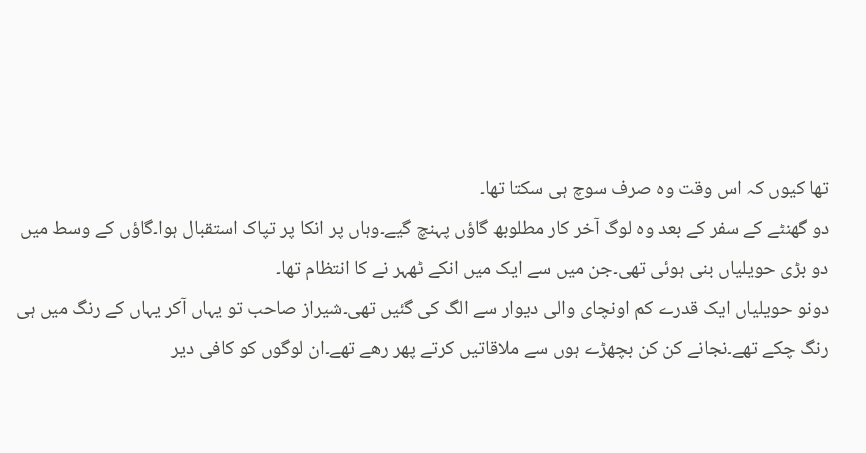تھا کیوں کہ اس وقت وہ صرف سوچ ہی سکتا تھا۔
دو گھنٹے کے سفر کے بعد وہ لوگ آخر کار مطلوبھ گاؤں پہنچ گیے۔وہاں پر انکا پر تپاک استقبال ہوا۔گاؤں کے وسط میں دو بڑی حویلیاں بنی ہوئی تھی۔جن میں سے ایک میں انکے ٹھہر نے کا انتظام تھا۔
دونو حویلیاں ایک قدرے کم اونچای والی دیوار سے الگ کی گئیں تھی۔شیراز صاحب تو یہاں آکر یہاں کے رنگ میں ہی رنگ چکے تھے۔نجانے کن کن بچھڑے ہوں سے ملاقاتیں کرتے پھر رھے تھے۔ان لوگوں کو کافی دیر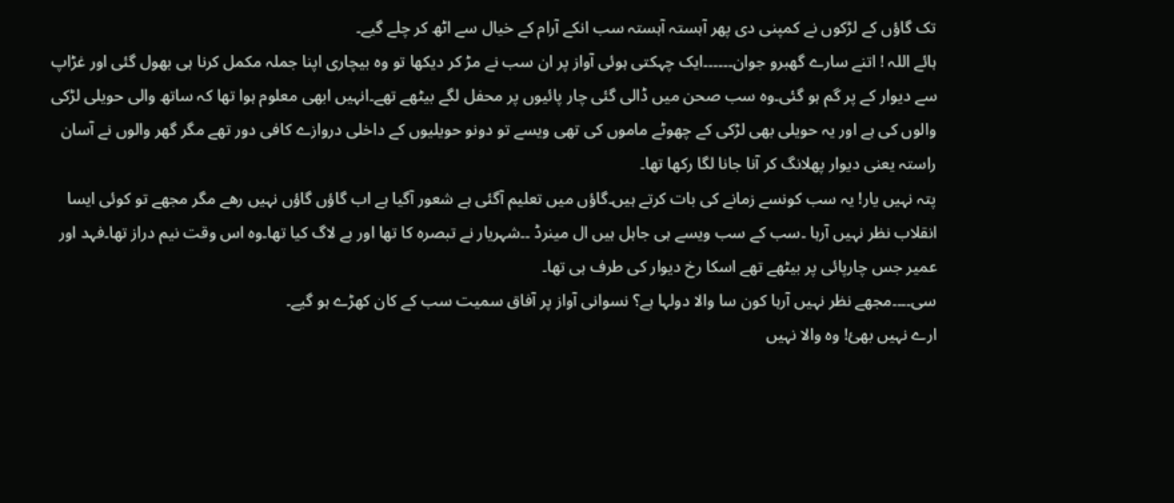تک گاؤں کے لڑکوں نے کمپنی دی پھر آہستہ آہستہ سب انکے آرام کے خیال سے اٹھ کر چلے گیے۔
ہائے اللہ ! اتنے سارے گھبرو جوان۔۔۔۔۔۔ایک چہکتی ہوئی آواز پر ان سب نے مڑ کر دیکھا تو وہ بیچاری اپنا جملہ مکمل کرنا ہی بھول گئی اور غڑاپ سے دیوار کے پر گم ہو گئی۔وہ سب صحن میں ڈالی گئی چار پائیوں پر محفل لگے بیٹھے تھے۔انہیں ابھی معلوم ہوا تھا کہ ساتھ والی حویلی لڑکی والوں کی ہے اور یہ حویلی بھی لڑکی کے چھوٹے ماموں کی تھی ویسے تو دونو حویلیوں کے داخلی دروازے کافی دور تھے مگر گھر والوں نے آسان راستہ یعنی دیوار پھلانگ کر آنا جانا لگا رکھا تھا۔
پتہ نہیں یار! یہ سب کونسے زمانے کی بات کرتے ہیں۔گاؤں میں تعلیم آگئی ہے شعور آگیا ہے اب گاؤں گاؤں نہیں رھے مگر مجھے تو کوئی ایسا انقلاب نظر نہیں آرہا ۔سب کے سب ویسے ہی جاہل ہیں ال مینرڈ ۔۔شہریار نے تبصرہ کا تھا اور بے لاگ کیا تھا۔وہ اس وقت نیم دراز تھا۔فہد اور عمیر جس چارپائی پر بیٹھے تھے اسکا رخ دیوار کی طرف ہی تھا۔
سی۔۔۔۔مجھے نظر نہیں آرہا کون سا والا دولہا ہے؟ نسوانی آواز پر آفاق سمیت سب کے کان کھڑے ہو گیے۔
ارے نہیں بھئ! وہ والا نہیں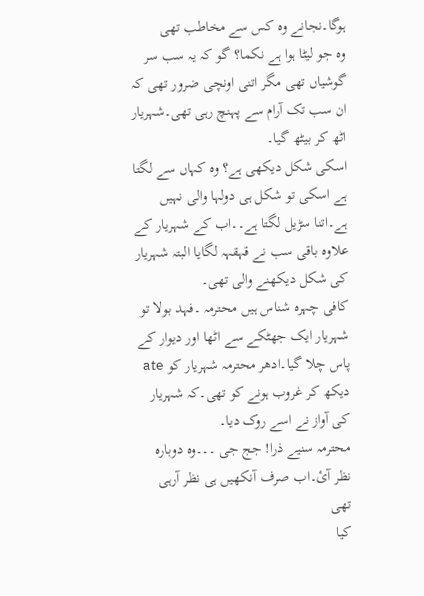ہوگا۔نجانے وہ کس سے مخاطب تھی
وہ جو لیٹا ہوا ہے نکما؟ گو کہ یہ سب سر گوشیاں تھی مگر اتنی اونچی ضرور تھی کہ ان سب تک آرام سے پہنچ رہی تھی۔شہریار اٹھ کر بیٹھ گیا۔
اسکی شکل دیکھی ہے؟ وہ کہاں سے لگتا ہے اسکی تو شکل ہی دولہا والی نہیں ہے۔اتنا سڑیل لگتا ہے۔۔اب کے شہریار کے علاوہ باقی سب نے قہقہہ لگایا البتہ شہریار کی شکل دیکھنے والی تھی۔
کافی چہرہ شناس ہیں محترمہ ۔فہد بولا تو شہریار ایک جھٹکے سے اٹھا اور دیوار کے پاس چلا گیا۔ادھر محترمہ شہریار کو ate دیکھ کر غروب ہونے کو تھی۔کہ شہریار کی آواز نے اسے روک دیا۔
محترمہ سنیے ذرا! جج جی ۔۔۔وہ دوبارہ نظر آئ۔اب صرف آنکھیں ہی نظر آرہی تھی
کیا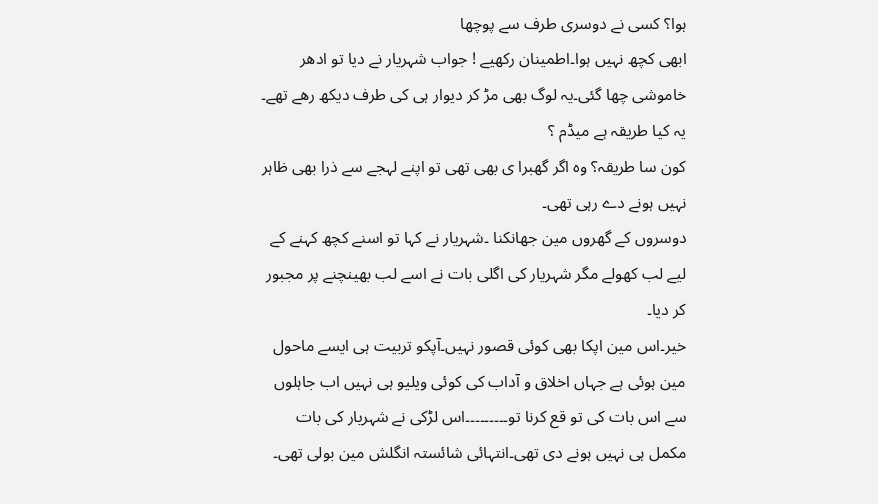ہوا؟ کسی نے دوسری طرف سے پوچھا
ابھی کچھ نہیں ہوا۔اطمینان رکھیے ! جواب شہریار نے دیا تو ادھر خاموشی چھا گئی۔یہ لوگ بھی مڑ کر دیوار ہی کی طرف دیکھ رھے تھے۔
یہ کیا طریقہ ہے میڈم ؟
کون سا طریقہ؟ وہ اگر گھبرا ی بھی تھی تو اپنے لہجے سے ذرا بھی ظاہر نہیں ہونے دے رہی تھی۔
دوسروں کے گھروں مین جھانکنا ۔شہریار نے کہا تو اسنے کچھ کہنے کے لیے لب کھولے مگر شہریار کی اگلی بات نے اسے لب بھینچنے پر مجبور کر دیا۔
خیر۔اس مین اپکا بھی کوئی قصور نہیں۔آپکو تربیت ہی ایسے ماحول مین ہوئی ہے جہاں اخلاق و آداب کی کوئی ویلیو ہی نہیں اب جاہلوں سے اس بات کی تو قع کرنا تو۔۔۔۔۔۔۔۔۔اس لڑکی نے شہریار کی بات مکمل ہی نہیں ہونے دی تھی۔انتہائی شائستہ انگلش مین بولی تھی۔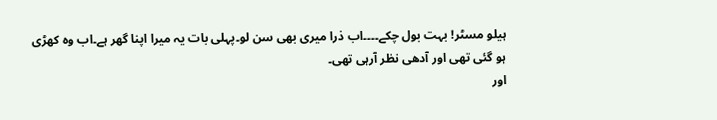ہیلو مسٹر! بہت بول چکے۔۔۔۔اب ذرا میری بھی سن لو۔پہلی بات یہ میرا اپنا گھر ہے۔اب وہ کھڑی ہو گئی تھی اور آدھی نظر آرہی تھی۔
اور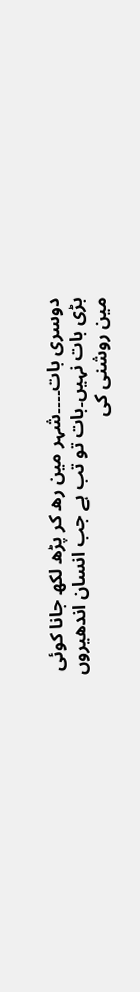دوسری بات۔۔۔۔شہر مین رھ کر پڑھ لکھ جانا کوئی بڑی بات نہیں۔بات تو تب ہے جب انسان اندھیروں مین روشنی کی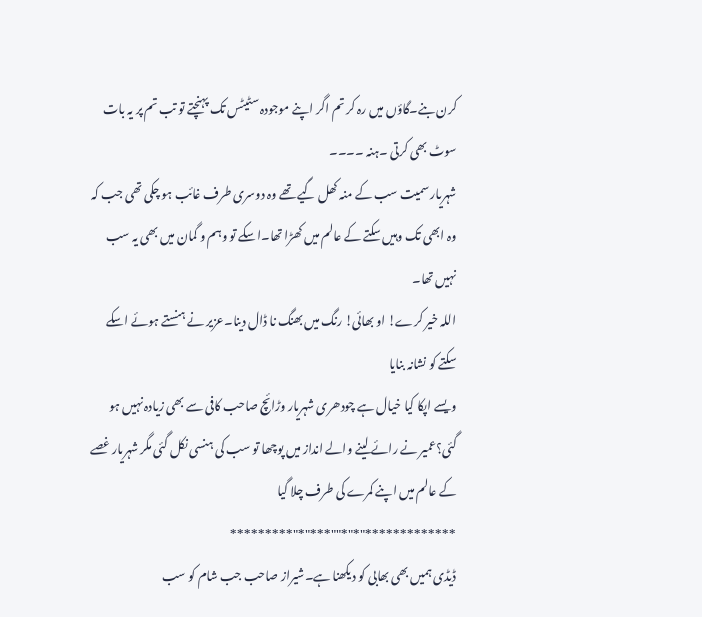کرن بنے۔گاؤں میں رہ کر تم اگر اپنے موجودہ سٹیٹس تک پہنچتے تو تب تم پر یہ بات سوٹ بھی کرتی ۔ہنہ ۔۔۔۔
شہریار سمیت سب کے منہ کھل گیے تھے وہ دوسری طرف غائب ہو چکی تھی جب کہ وہ ابھی تک وہیں سکتے کے عالم میں کھڑا تھا۔اسکے تو وہم و گمان میں بھی یہ سب نہیں تھا۔
اللہ خیر کرے! او بھائی! رنگ میں بھنگ نا ڈال دینا۔عزیر نے ہنستے ہوئے اسکے سکتے کو نشانہ بنایا
ویسے اپکا کیا خیال ہے چودھری شہریار وڑائچ صاحب کافی سے بھی زیادہ نہیں ہو گئی؟عمیر نے رائے لینے والے انداز میں پوچھا تو سب کی ہنسی نکل گئی مگر شہریار غصے کے عالم میں اپنے کمرے کی طرف چلا گیا
*************"*"*""***"*"*********
ڈیڈی ہمیں بھی بھابی کو دیکھنا ہے۔شیراز صاحب جب شام کو سب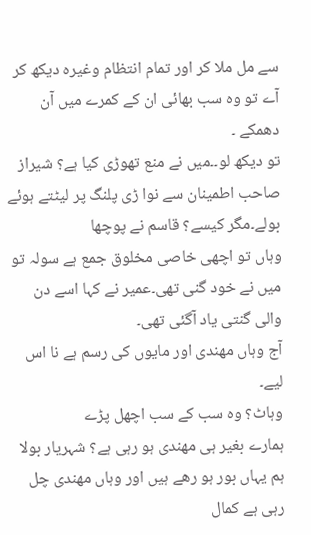سے مل ملا کر اور تمام انتظام وغیرہ دیکھ کر آے تو وہ سب بھائی ان کے کمرے میں آن دھمکے ۔
تو دیکھ لو۔۔میں نے منع تھوڑی کیا ہے؟ شیراز صاحب اطمینان سے نوا ڑی پلنگ پر لیٹتے ہوئے بولے۔مگر کیسے؟ قاسم نے پوچھا
وہاں تو اچھی خاصی مخلوق جمع ہے سولہ تو میں نے خود گنی تھی۔عمیر نے کہا اسے دن والی گنتی یاد آگئی تھی۔
آج وہاں مھندی اور مایوں کی رسم ہے نا اس لیے۔
وہاٹ؟ وہ سب کے سب اچھل پڑے
ہمارے بغیر ہی مھندی ہو رہی ہے؟ شہریار بولا
ہم یہاں بور ہو رھے ہیں اور وہاں مھندی چل رہی ہے کمال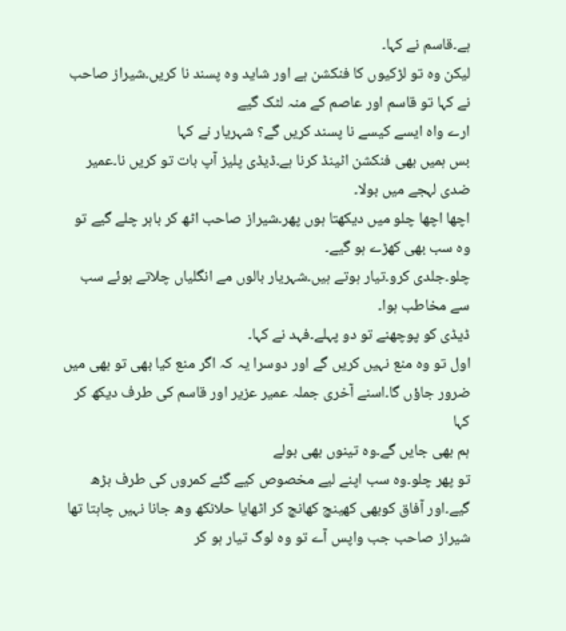ہے۔قاسم نے کہا۔
لیکن وہ تو لڑکیوں کا فنکشن ہے اور شاید وہ پسند نا کریں۔شیراز صاحب نے کہا تو قاسم اور عاصم کے منہ لٹک گیے
ارے واہ ایسے کیسے نا پسند کریں گے؟ شہریار نے کہا
بس ہمیں بھی فنکشن اٹینڈ کرنا ہے۔ڈیڈی پلیز آپ بات تو کریں نا۔عمیر ضدی لہجے میں بولا۔
اچھا اچھا چلو میں دیکھتا ہوں پھر۔شیراز صاحب اٹھ کر باہر چلے گیے تو وہ سب بھی کھڑے ہو گیے۔
چلو۔جلدی کرو۔تیار ہوتے ہیں۔شہریار بالوں مے انگلیاں چلاتے ہوئے سب سے مخاطب ہوا۔
ڈیڈی کو پوچھنے تو دو پہلے۔فہد نے کہا۔
اول تو وہ منع نہیں کریں گے اور دوسرا یہ کہ اگر منع کیا بھی تو بھی میں ضرور جاؤں گا۔اسنے آخری جملہ عمیر عزیر اور قاسم کی طرف دیکھ کر کہا
ہم بھی جایں گے۔وہ تینوں بھی بولے
تو پھر چلو۔وہ سب اپنے لیے مخصوص کیے گئے کمروں کی طرف بڑھ گیے۔اور آفاق کوبھی کھینچ کھانچ کر اٹھایا حلانکھ وھ جانا نہیں چاہتا تھا
شیراز صاحب جب واپس آے تو وہ لوگ تیار ہو کر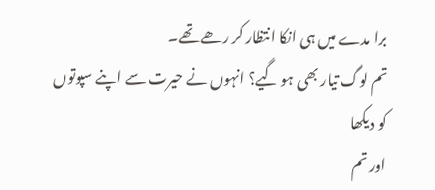برا مدے میں ہی انکا انتظار کر رھے تھے۔
تم لوگ تیار بھی ہو گیے؟ انہوں نے حیرت سے اپنے سپوتوں کو دیکھا
اور تم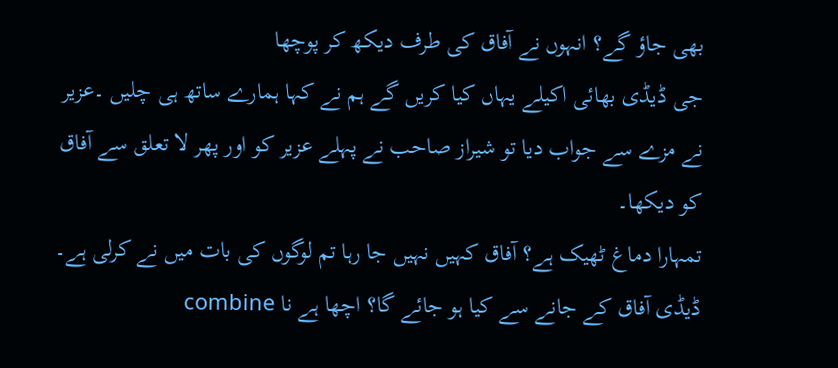بھی جاؤ گے؟ انہوں نے آفاق کی طرف دیکھ کر پوچھا
جی ڈیڈی بھائی اکیلے یہاں کیا کریں گے ہم نے کہا ہمارے ساتھ ہی چلیں ۔عزیر نے مزے سے جواب دیا تو شیراز صاحب نے پہلے عزیر کو اور پھر لا تعلق سے آفاق کو دیکھا۔
تمہارا دماغ ٹھیک ہے؟ آفاق کہیں نہیں جا رہا تم لوگوں کی بات میں نے کرلی ہے۔
ڈیڈی آفاق کے جانے سے کیا ہو جائے گا؟ اچھا ہے نا combine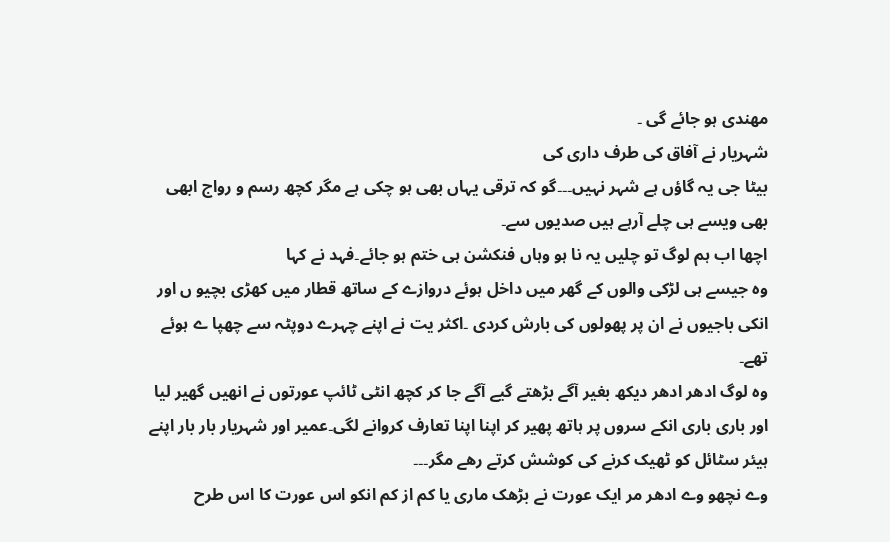مھندی ہو جائے گی ۔
شہریار نے آفاق کی طرف داری کی
بیٹا جی یہ گاؤں ہے شہر نہیں۔۔۔گو کہ ترقی یہاں بھی ہو چکی ہے مگر کچھ رسم و رواج ابھی بھی ویسے ہی چلے آرہے ہیں صدیوں سے۔
اچھا اب ہم لوگ تو چلیں یہ نا ہو وہاں فنکشن ہی ختم ہو جائے۔فہد نے کہا
وہ جیسے ہی لڑکی والوں کے گھر میں داخل ہوئے دروازے کے ساتھ قطار میں کھڑی بچیو ں اور انکی باجیوں نے ان پر پھولوں کی بارش کردی ۔اکثر یت نے اپنے چہرے دوپٹہ سے چھپا ے ہوئے تھے۔
وہ لوگ ادھر ادھر دیکھ بغیر آگے بڑھتے گیے آگے جا کر کچھ انٹی ٹائپ عورتوں نے انھیں گھیر لیا اور باری باری انکے سروں پر ہاتھ پھیر کر اپنا اپنا تعارف کروانے لگی۔عمیر اور شہریار بار بار اپنے ہیئر سٹائل کو ٹھیک کرنے کی کوشش کرتے رھے مگر۔۔۔
وے نچھو وے ادھر مر ایک عورت نے بڑھک ماری یا کم از کم انکو اس عورت کا اس طرح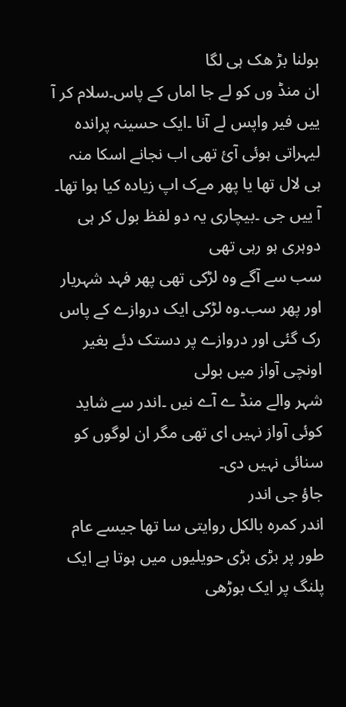بولنا بڑ ھک ہی لگا
ان منڈ وں کو لے جا اماں کے پاس۔سلام کر آ ییں فیر واپس لے آنا ۔ایک حسینہ پراندہ لیہراتی ہوئی آئ تھی اب نجانے اسکا منہ ہی لال تھا یا پھر مےک اپ زیادہ کیا ہوا تھا۔
آ ییں جی ۔بیچاری یہ دو لفظ بول کر ہی دوہری ہو رہی تھی
سب سے آگے وہ لڑکی تھی پھر فہد شہریار اور پھر سب۔وہ لڑکی ایک دروازے کے پاس رک گئی اور دروازے پر دستک دئے بغیر اونچی آواز میں بولی
شہر والے منڈ ے آے نیں ۔اندر سے شاید کوئی آواز نہیں ای تھی مگر ان لوگوں کو سنائی نہیں دی۔
جاؤ جی اندر
اندر کمرہ بالکل روایتی سا تھا جیسے عام طور پر بڑی بڑی حویلیوں میں ہوتا ہے ایک پلنگ پر ایک بوڑھی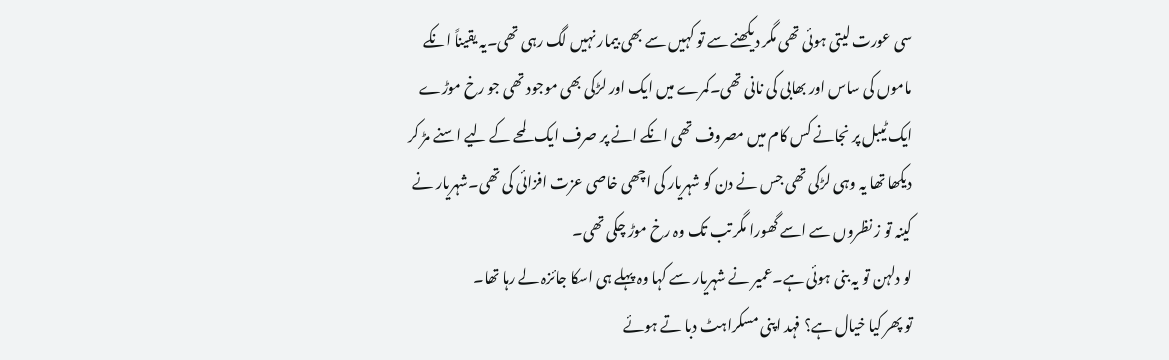سی عورت لیتی ہوئی تھی مگر دیکھنے سے تو کہیں سے بھی بیمار نہیں لگ رہی تھی۔یہ یقیناً انکے ماموں کی ساس اور بھابی کی نانی تھی۔کمرے میں ایک اور لڑکی بھی موجود تھی جو رخ موڑے ایک ٹیبل پر نجانے کس کام میں مصروف تھی انکے انے پر صرف ایک لمحے کے لیے اسنے مڑ کر دیکھا تھا یہ وہی لڑکی تھی جس نے دن کو شہریار کی اچھی خاصی عزت افزائی کی تھی۔شہریار نے کینہ تو ز نظروں سے اسے گھورا مگر تب تک وہ رخ موڑ چکی تھی۔
لو دلہن تو یہ بنی ہوئی ہے۔عمیر نے شہریار سے کہا وہ پہلے ہی اسکا جائزہ لے رہا تھا۔
تو پھر کیا خیال ہے؟ فہد اپنی مسکراہٹ دبا تے ہوئے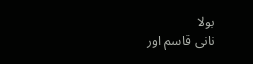بولا
نانی قاسم اور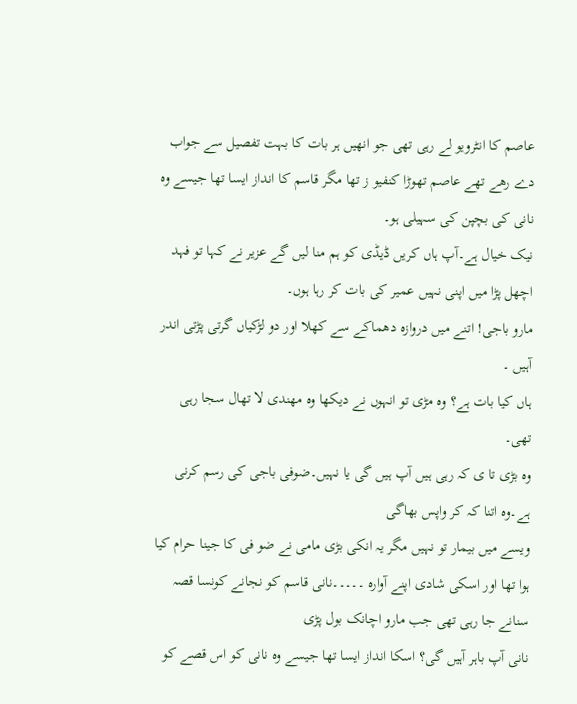عاصم کا انٹرویو لے رہی تھی جو انھیں ہر بات کا بہت تفصیل سے جواب دے رھے تھے عاصم تھوڑا کنفیو ز تھا مگر قاسم کا انداز ایسا تھا جیسے وہ نانی کی بچپن کی سہیلی ہو۔
نیک خیال ہے۔آپ ہاں کریں ڈیڈی کو ہم منا لیں گے عزیر نے کہا تو فہد اچھل پڑا میں اپنی نہیں عمیر کی بات کر رہا ہوں۔
مارو باجی! اتنے میں دروازہ دھماکے سے کھلا اور دو لڑکیاں گرتی پڑتی اندر آہیں ۔
ہاں کیا بات ہے؟ وہ مڑی تو انہوں نے دیکھا وہ مھندی لا تھال سجا رہی تھی۔
وہ بڑی تا ی کہ رہی ہیں آپ ہیں گی یا نہیں۔ضوفی باجی کی رسم کرنی ہے۔وہ اتنا کہ کر واپس بھاگی
ویسے میں بیمار تو نہیں مگر یہ انکی بڑی مامی نے ضو فی کا جینا حرام کیا ہوا تھا اور اسکی شادی اپنے آوارہ ۔۔۔۔۔نانی قاسم کو نجانے کونسا قصہ سنانے جا رہی تھی جب مارو اچانک بول پڑی
نانی آپ باہر آہیں گی؟ اسکا انداز ایسا تھا جیسے وہ نانی کو اس قصے کو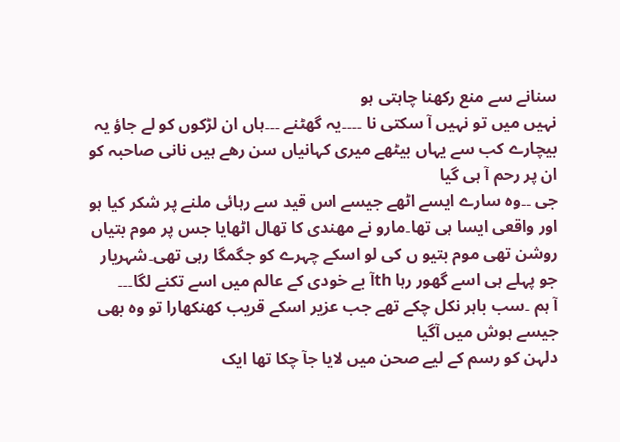سنانے سے منع رکھنا چاہتی ہو
نہیں میں تو نہیں آ سکتی نا ۔۔۔۔یہ گھٹنے ۔۔۔ہاں ان لڑکوں کو لے جاؤ یہ بیچارے کب سے یہاں بیٹھے میری کہانیاں سن رھے ہیں نانی صاحبہ کو ان پر رحم آ ہی گیا
جی ۔۔وہ سارے ایسے اٹھے جیسے اس قید سے رہائی ملنے پر شکر کیا ہو اور واقعی ایسا ہی تھا۔مارو نے مھندی کا تھال اٹھایا جس پر موم بتیاں روشن تھی موم بتیو ں کی لو اسکے چہرے کو جگمگا رہی تھی۔شہریار جو پہلے ہی اسے گھور رہا thآ بے خودی کے عالم میں اسے تکنے لگا۔۔۔
آ ہم ۔سب باہر نکل چکے تھے جب عزیر اسکے قریب کھنکھارا تو وہ بھی جیسے ہوش میں آگیا
دلہن کو رسم کے لیے صحن میں لایا جآ چکا تھا ایک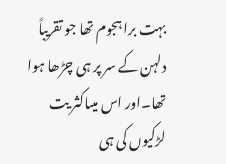بہت برا ہجوم تھا جو تقریباً دلہن کے سر پر ہی چڑھا ہوا تھا۔اور اس میںاکثر یت لڑکیوں کی ہی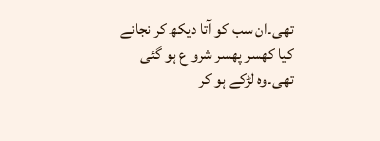تھی۔ان سب کو آتا دیکھ کر نجانے کیا کھسر پھسر شرو ع ہو گئی تھی۔وہ لڑکے ہو کر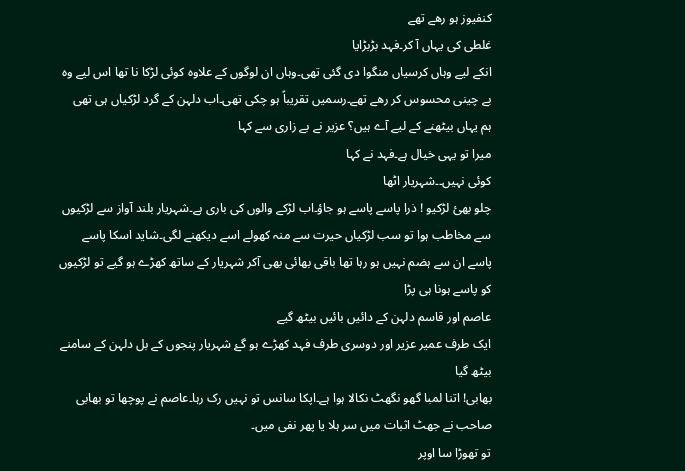کنفیوز ہو رھے تھے
غلطی کی یہاں آ کر۔فہد بڑبڑایا
انکے لیے وہاں کرسیاں منگوا دی گئی تھی۔وہاں ان لوگوں کے علاوہ کوئی لڑکا نا تھا اس لیے وہ بے چینی محسوس کر رھے تھے۔رسمیں تقریباً ہو چکی تھی۔اب دلہن کے گرد لڑکیاں ہی تھی
ہم یہاں بیٹھنے کے لیے آے ہیں؟ عزیر نے بے زاری سے کہا
میرا تو یہی خیال ہے۔فہد نے کہا
کوئی نہیں۔۔شہریار اٹھا
چلو بھئ لڑکیو ! ذرا پاسے پاسے ہو جاؤ۔اب لڑکے والوں کی باری ہے۔شہریار بلند آواز سے لڑکیوں سے مخاطب ہوا تو سب لڑکیاں حیرت سے منہ کھولے اسے دیکھنے لگی۔شاید اسکا پاسے پاسے ان سے ہضم نہیں ہو رہا تھا باقی بھائی بھی آکر شہریار کے ساتھ کھڑے ہو گیے تو لڑکیوں کو پاسے ہونا ہی پڑا
عاصم اور قاسم دلہن کے دائیں بائیں بیٹھ گیے
ایک طرف عمیر عزیر اور دوسری طرف فہد کھڑے ہو گۓ شہریار پنجوں کے بل دلہن کے سامنے بیٹھ گیا
بھابی! اتنا لمبا گھو نگھٹ نکالا ہوا ہے۔اپکا سانس تو نہیں رک رہا۔عاصم نے پوچھا تو بھابی صاحب نے جھٹ اثبات میں سر ہلا یا پھر نفی میں۔
تو تھوڑا سا اوپر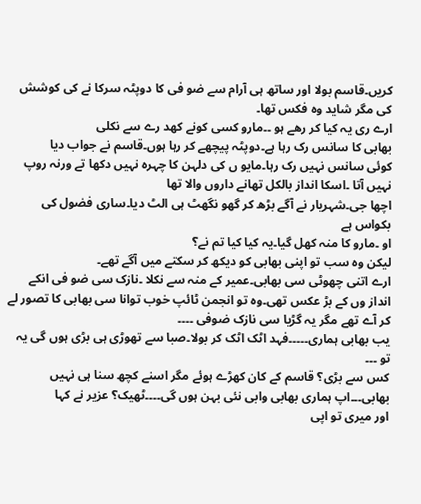کریں۔قاسم بولا اور ساتھ ہی آرام سے ضو فی کا دوپٹہ سرکا نے کی کوشش کی مگر شاید وہ فکس تھا۔
ارے ری یہ کیا کر رھے ہو ۔۔مارو کسی کونے کھد رے سے نکلی
بھابی کا سانس رک رہا ہے۔دوپٹہ پیچھے کر رہا ہوں۔قاسم نے جواب دیا
کوئی سانس نہیں رک رہا۔مایو ں کی دلہن کا چہرہ نہیں دکھا تے ورنہ روپ نہیں آتا ۔اسکا انداز بالکل تھانے داروں والا تھا
اچھا جی۔شہریار نے آگے بڑھ کر گھو نگھٹ ہی الٹ دیا۔ساری فضول کی بکواس ہے
او ۔مارو کا منہ کھل گیا۔یہ کیا کیا تم نے؟
لیکن وہ سب تو اپنی بھابی کو دیکھ کر سکتے میں آگے تھے۔
ارے اتنی چھوٹی سی بھابی۔عمیر کے منہ سے نکلا ۔نازک سی ضو فی انکے انداز وں کے بڑ عکس تھی۔وہ تو انجمن ٹائپ خوب توانا سی بھابی کا تصور لے کر آے تھے مگر یہ گڑیا سی نازک ضوفی ۔۔۔۔
یب بھابی ہماری۔۔۔۔۔فہد اٹک اٹک کر بولا۔صبا سے تھوڑی ہی بڑی ہوں گی یہ تو ۔۔۔
کس سے بڑی؟ قاسم کے کان کھڑے ہوئے مگر اسنے کچھ سنا ہی نہیں
بھابی۔۔۔اپ ہماری بھابی وابی نئی بہن ہوں گی۔۔۔۔ٹھیک؟ عزیر نے کہا
اور میری تو اپی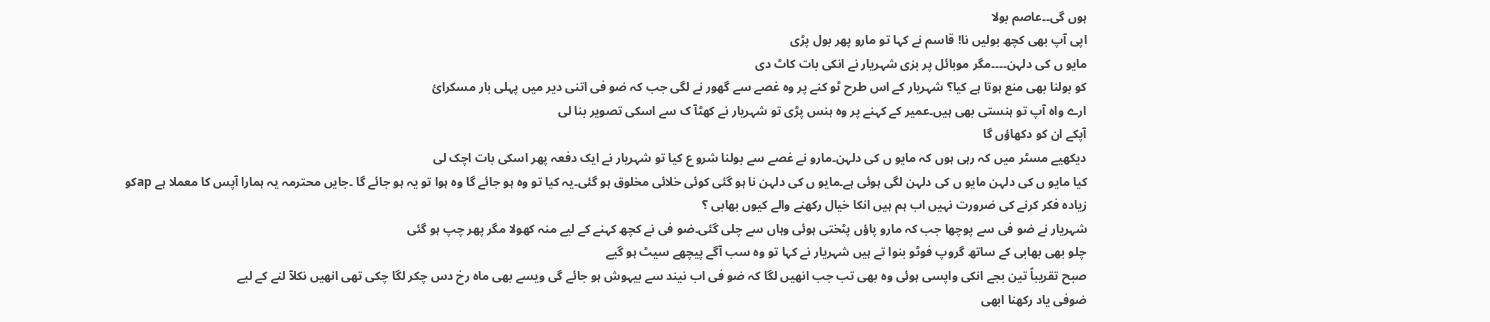ہوں گی۔۔عاصم بولا
اپی آپ بھی کچھ بولیں نا! قاسم نے کہا تو مارو پھر بول پڑی
مایو ں کی دلہن۔۔۔۔مگر موبائل پر بزی شہریار نے انکی بات کاٹ دی
کو بولنا بھی منع ہوتا ہے کیا؟ شہریار کے اس طرح ٹو کنے پر وہ غصے سے گھور نے لگی جب کہ ضو فی اتنی دیر میں پہلی بار مسکرائ
ارے واہ آپ تو ہنستی بھی ہیں۔عمیر کے کہنے پر وہ ہنس پڑی تو شہریار نے کھٹآ ک سے اسکی تصویر بنا لی
آپکے ان کو دکھاؤں گا
دیکھیے مسٹر میں کہ رہی ہوں کہ مایو ں کی دلہن۔مارو نے غصے سے بولنا شرو ع کیا تو شہریار نے ایک دفعہ پھر اسکی بات اچک لی
کیا مایو ں کی دلہن مایو ں کی دلہن لگی ہوئی ہے۔مایو ں کی دلہن نا ہو گئی کوئی خلائی مخلوق ہو گئی۔یہ کیا تو وہ ہو جائے گا وہ ہوا تو یہ ہو جائے گا ۔جایں محترمہ یہ ہمارا آپس کا معملا ہے apکو زیادہ فکر کرنے کی ضرورت نہیں اب ہم ہیں انکا خیال رکھنے والے کیوں بھابی ؟
شہریار نے ضو فی سے پوچھا جب کہ مارو پاؤں پٹختی ہوئی وہاں سے چلی گئی۔ضو فی نے کچھ کہنے کے لیے منہ کھولا مگر پھر چپ ہو گئی
چلو بھی بھابی کے ساتھ گروپ فوٹو بنوا تے ہیں شہریار نے کہا تو وہ سب آگے پیچھے سیٹ ہو گیے
صبح تقریباً تین بجے انکی واپسی ہوئی وہ بھی تب جب انھیں لگا کہ ضو فی اب نیند سے بیہوش ہو جائے گی ویسے بھی ماہ رخ دس چکر لگا چکی تھی انھیں نکلآ لنے کے لیے
ضوفی یاد رکھنا ابھی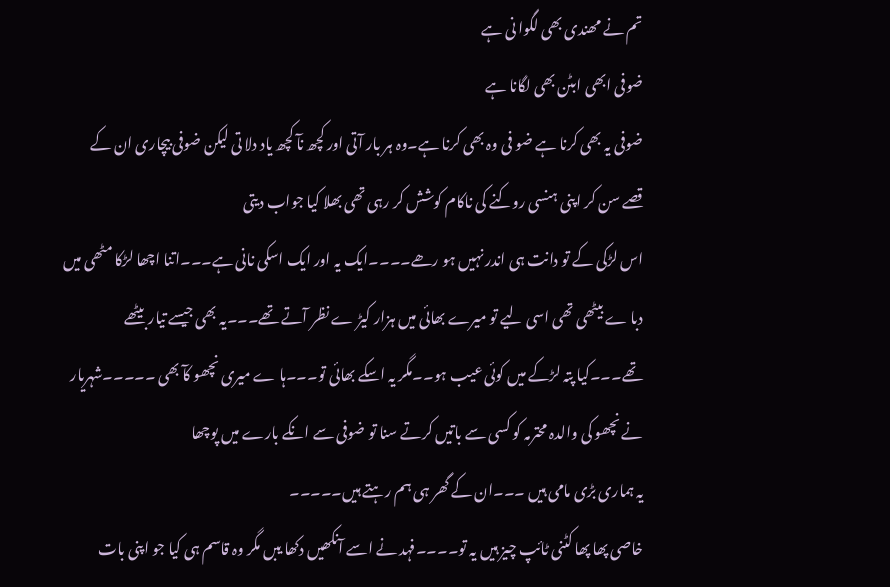تم نے مھندی بھی لگوا نی ہے
ضوفی ابھی ابٹن بھی لگانا ہے
ضوفی یہ بھی کرنا ہے ضو فی وہ بھی کرنا ہے۔وہ ہر بار آتی اور کچھ نآ کچھ یاد دلا تی لیکن ضوفی بیچاری ان کے قصے سن کر اپنی ہنسی روکنے کی ناکام کوشش کر رہی تھی بھلا کیا جواب دیتی
اس لڑکی کے تو دانت ہی اندر نہیں ہو رھے۔۔۔۔ایک یہ اور ایک اسکی نانی ہے۔۔۔اتنا اچھا لڑکا مٹھی میں دبا ے بیٹھی تھی اسی لیے تو میرے بھائی میں ہزار کیڑ ے نظر آتے تھے۔۔۔یہ بھی جیسے تیار بیٹھے تھے۔۔۔کیا پتہ لڑکے میں کوئی عیب ہو۔۔مگر یہ اسکے بھائی تو۔۔۔ہا ے میری نچھو کآ بھی ۔۔۔۔۔شہریار نے نچھو کی والدہ محترمہ کو کسی سے باتیں کرتے سنا تو ضوفی سے انکے بارے میں پوچھا
یہ ہماری بڑی مامی ہیں ۔۔۔ان کے گھر ہی ہم رہتے ہیں۔۔۔۔۔
خاصی پھا پھا کٹنی ٹائپ چیز ہیں یہ تو۔۔۔۔فہد نے اسے آنکھیں دکھا یبں مگر وہ قاسم ہی کیا جو اپنی بات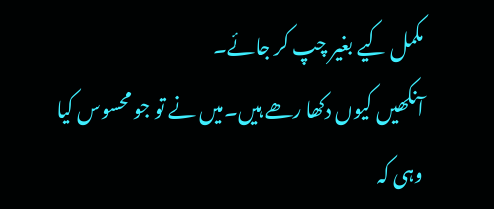مکمل کیے بغیر چپ کر جائے۔
آنکھیں کیوں دکھا رھے ہیں۔میں نے تو جو محسوس کیا وہی کہ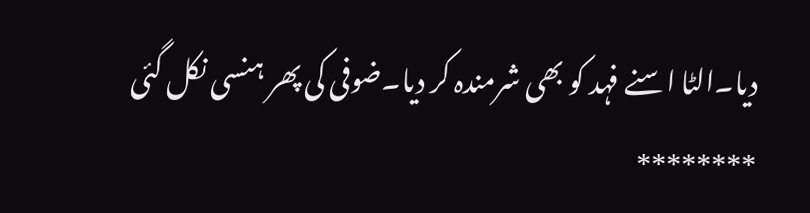دیا۔الٹا اسنے فہد کو بھی شرمندہ کر دیا۔ضوفی کی پھر ہنسی نکل گئی
********